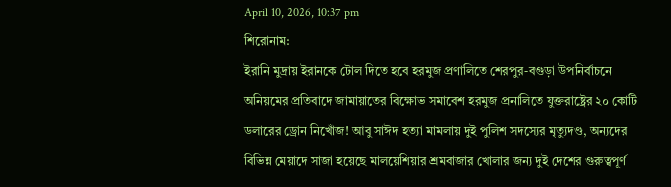April 10, 2026, 10:37 pm
শিরোনাম:
ইরা‌নি মুদ্রায় ইরান‌কে টোল দি‌তে হবে হরমুজ প্রণালিতে শেরপুর-বগুড়া উপনির্বাচনে অনিয়মের প্রতিবাদে জামায়াতের বিক্ষোভ সমাবেশ হরমুজ প্রনা‌লি‌তে যুক্তরা‌ষ্ট্রের ২০ কো‌টি ডলা‌রের ড্রোন নি‌খোঁজ! আবু সাঈদ হত্যা মামলায় দুই পুলিশ সদস্যের মৃত্যুদণ্ড, অন্যদের বিভিন্ন মেয়াদে সাজা ‌হ‌য়ে‌ছে মাল‌য়ে‌শিয়ার শ্রমবাজার খোলার জন‌্য দুই দে‌শের গুরুত্বপূর্ণ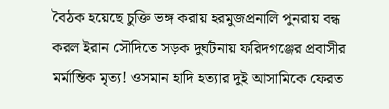বৈঠক হ‌য়ে‌ছে চু‌ক্তি ভঙ্গ করায় হরমুজপ্রনা‌লি পুনরায় বন্ধ করল ইরান সৌ‌দিতে সড়ক দুর্ঘটনায় ফ‌রিদগঞ্জের প্রবাসীর মর্মা‌ন্তিক মৃত‌্য! ওসমান হাদি হত্যার দুই আসামিকে ফেরত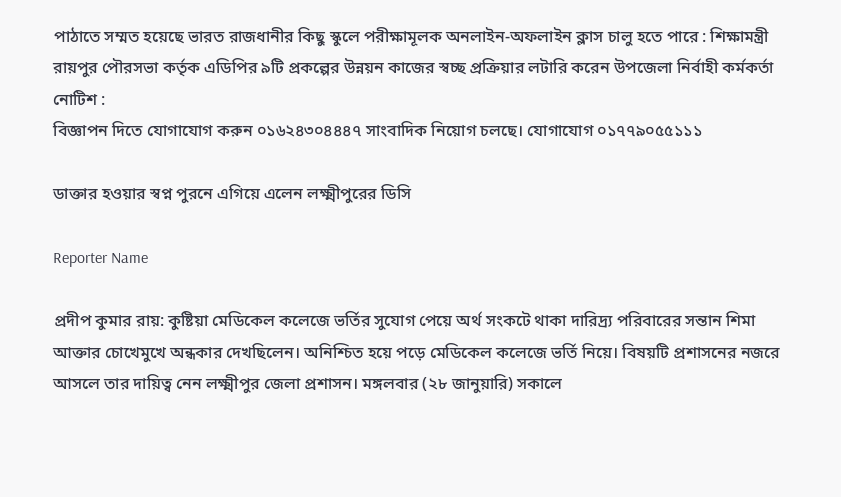পাঠাতে সম্মত হ‌য়ে‌ছে ভারত রাজধানীর কিছু স্কুলে পরীক্ষামূলক অনলাইন-অফলাইন ক্লাস চালু হতে পারে : শিক্ষামন্ত্রী রায়পুর পৌরসভা কর্তৃক এডিপির ৯টি প্রকল্পের উন্নয়ন কাজের স্বচ্ছ প্রক্রিয়ার লটারি করেন উপজেলা নির্বাহী কর্মকর্তা
নোটিশ :
বিজ্ঞাপন দিতে যোগাযোগ করুন ০১৬২৪৩০৪৪৪৭ সাংবাদিক নিয়োগ চলছে। যোগাযোগ ০১৭৭৯০৫৫১১১

ডাক্তার হওয়ার স্বপ্ন পুরনে এগিয়ে এলেন লক্ষ্মীপুরের ডিসি

Reporter Name

প্রদীপ কুমার রায়: কুষ্টিয়া মেডিকেল কলেজে ভর্তির সুযোগ পেয়ে অর্থ সংকটে থাকা দারিদ্র্য পরিবারের সন্তান শিমা আক্তার চোখেমুখে অন্ধকার দেখছিলেন। অনিশ্চিত হয়ে পড়ে মেডিকেল কলেজে ভর্তি নিয়ে। বিষয়টি প্রশাসনের নজরে আসলে তার দায়িত্ব নেন লক্ষ্মীপুর জেলা প্রশাসন। মঙ্গলবার (২৮ জানুয়ারি) সকালে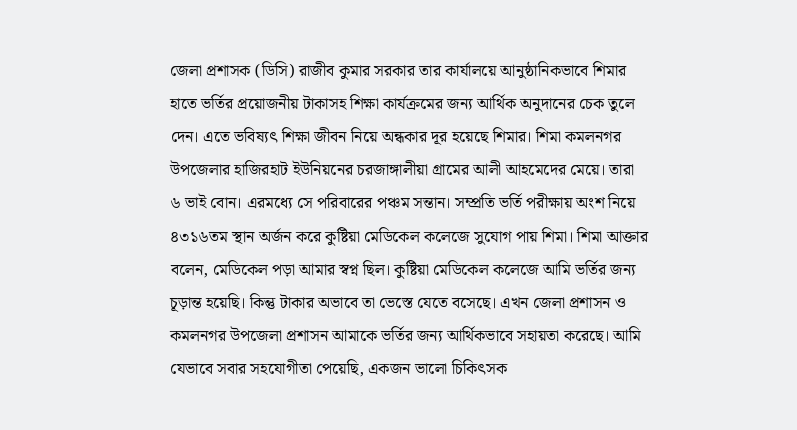জেলা প্রশাসক (ডিসি) রাজীব কুমার সরকার তার কার্যালয়ে আনুষ্ঠানিকভাবে শিমার হাতে ভর্তির প্রয়োজনীয় টাকাসহ শিক্ষা কার্যক্রমের জন্য আর্থিক অনুদানের চেক তুলে দেন। এতে ভবিষ্যৎ শিক্ষা জীবন নিয়ে অন্ধকার দূর হয়েছে শিমার। শিমা কমলনগর উপজেলার হাজিরহাট ইউনিয়নের চরজাঙ্গালীয়া গ্রামের আলী আহমেদের মেয়ে। তারা ৬ ভাই বোন। এরমধ্যে সে পরিবারের পঞ্চম সন্তান। সম্প্রতি ভর্তি পরীক্ষায় অংশ নিয়ে ৪৩১৬তম স্থান অর্জন করে কুষ্টিয়া মেডিকেল কলেজে সুযোগ পায় শিমা। শিমা আক্তার বলেন, মেডিকেল পড়া আমার স্বপ্ন ছিল। কুষ্টিয়া মেডিকেল কলেজে আমি ভর্তির জন্য চূড়ান্ত হয়েছি। কিন্তু টাকার অভাবে তা ভেস্তে যেতে বসেছে। এখন জেলা প্রশাসন ও কমলনগর উপজেলা প্রশাসন আমাকে ভর্তির জন্য আর্থিকভাবে সহায়তা করেছে। আমি যেভাবে সবার সহযোগীতা পেয়েছি, একজন ভালো চিকিৎসক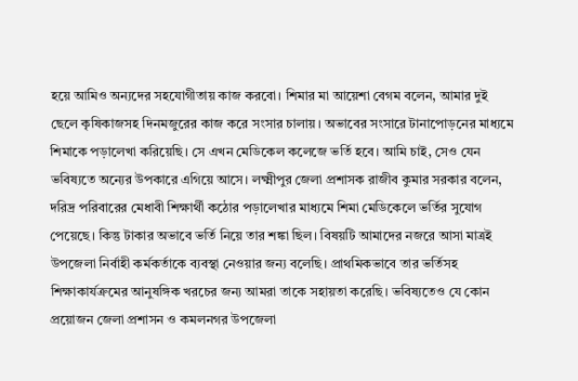হয়ে আমিও অন্যদের সহযোগীতায় কাজ করবো। শিমার মা আয়েশা বেগম বলেন, আমার দুই ছেলে কৃষিকাজসহ দিনমজুরের কাজ করে সংসার চালায়। অভাবের সংসারে টানাপোড়নের মাধ্যমে শিমাকে পড়ালেখা করিয়েছি। সে এখন মেডিকেল কলেজে ভর্তি হবে। আমি চাই, সেও যেন ভবিষ্যতে অন্যের উপকারে এগিয়ে আসে। লক্ষ্মীপুর জেলা প্রশাসক রাজীব কুমার সরকার বলেন, দরিদ্র পরিবারের মেধাবী শিক্ষার্থী কঠোর পড়ালেখার মাধ্যমে শিমা মেডিকেলে ভর্তির সুযোগ পেয়েছে। কিন্তু টাকার অভাবে ভর্তি নিয়ে তার শঙ্কা ছিল। বিষয়টি আমাদের নজরে আসা মাত্রই উপজেলা নির্বাহী কর্মকর্তাকে ব্যবস্থা নেওয়ার জন্য বলেছি। প্রাথমিকভাবে তার ভর্তিসহ শিক্ষাকার্যক্রমের আনুষঙ্গিক খরচের জন্য আমরা তাকে সহায়তা করেছি। ভবিষ্যতেও যে কোন প্রয়োজন জেলা প্রশাসন ও কমলনগর উপজেলা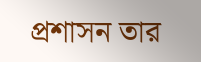প্রশাসন তার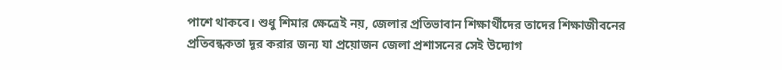পাশে থাকবে। শুধু শিমার ক্ষেত্রেই নয়, জেলার প্রতিভাবান শিক্ষার্থীদের তাদের শিক্ষাজীবনের প্রতিবন্ধকতা দূর করার জন্য যা প্রয়োজন জেলা প্রশাসনের সেই উদ্যোগ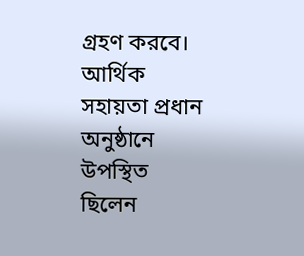গ্রহণ করবে। আর্থিক সহায়তা প্রধান অনুষ্ঠানে উপস্থিত ছিলেন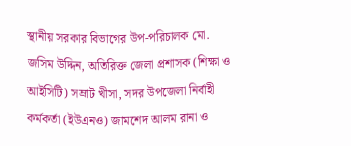স্থানীয় সরকার বিভাগের উপ-পরিচালক মো. জসিম উদ্দিন, অতিরিক্ত জেলা প্রশাসক (শিক্ষা ও আইসিটি) সম্রাট খীসা, সদর উপজেলা নির্বাহী কর্মকর্তা (ইউএনও) জামশেদ আলম রানা ও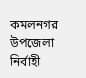কমলনগর উপজেলা নির্বাহী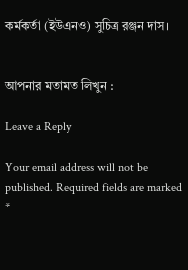কর্মকর্তা (ইউএনও) সুচিত্র রঞ্জন দাস।


আপনার মতামত লিখুন :

Leave a Reply

Your email address will not be published. Required fields are marked *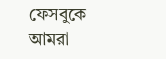ফেসবুকে আমরা